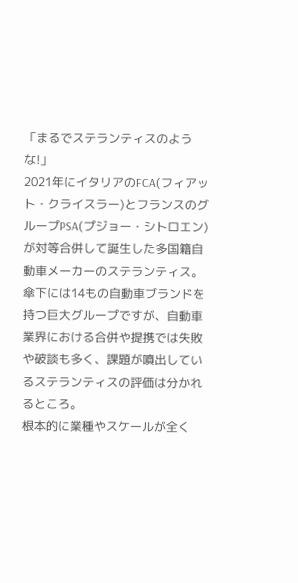「まるでステランティスのような!」
2021年にイタリアのFCA(フィアット・クライスラー)とフランスのグループPSA(プジョー・シトロエン)が対等合併して誕生した多国籍自動車メーカーのステランティス。
傘下には14もの自動車ブランドを持つ巨大グループですが、自動車業界における合併や提携では失敗や破談も多く、課題が噴出しているステランティスの評価は分かれるところ。
根本的に業種やスケールが全く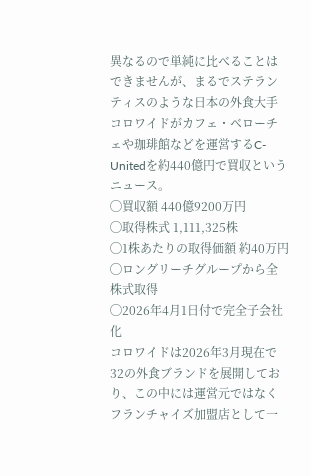異なるので単純に比べることはできませんが、まるでステランティスのような日本の外食大手コロワイドがカフェ・ベローチェや珈琲館などを運営するC-Unitedを約440億円で買収というニュース。
◯買収額 440億9200万円
◯取得株式 1,111,325株
◯1株あたりの取得価額 約40万円
◯ロングリーチグループから全株式取得
◯2026年4月1日付で完全子会社化
コロワイドは2026年3月現在で32の外食ブランドを展開しており、この中には運営元ではなくフランチャイズ加盟店として一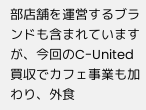部店舗を運営するブランドも含まれていますが、今回のC-United買収でカフェ事業も加わり、外食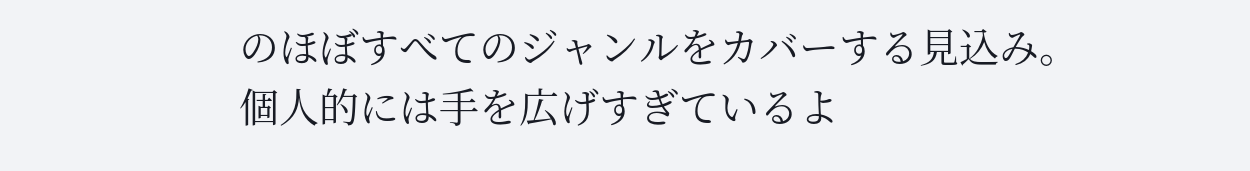のほぼすべてのジャンルをカバーする見込み。
個人的には手を広げすぎているよ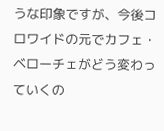うな印象ですが、今後コロワイドの元でカフェ・ベローチェがどう変わっていくの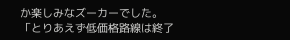か楽しみなズーカーでした。
「とりあえず低価格路線は終了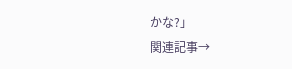かな?」
関連記事→